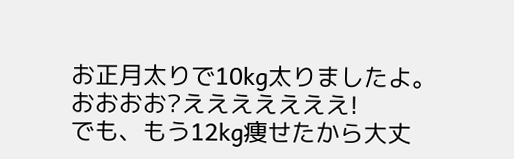お正月太りで10kg太りましたよ。
おおおお?えええええええ!
でも、もう12kg痩せたから大丈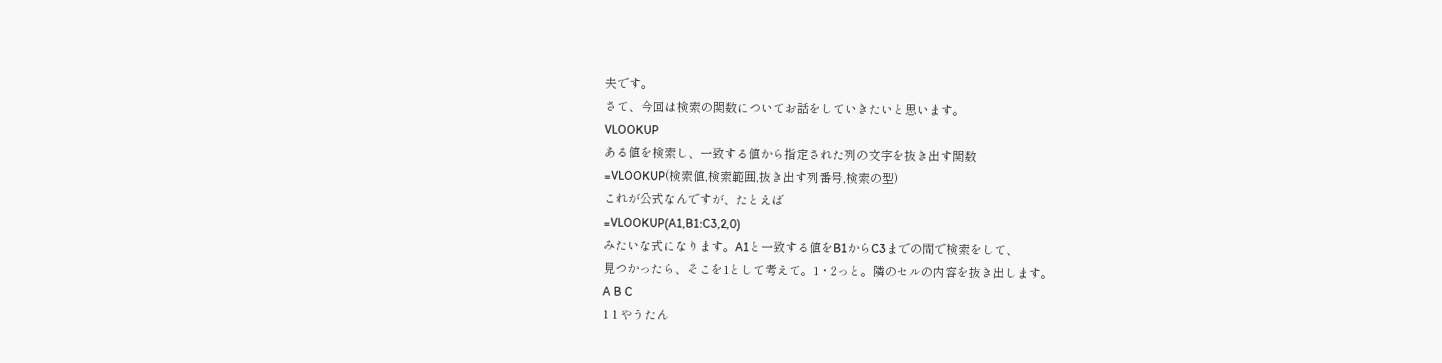夫です。
さて、今回は検索の関数についてお話をしていきたいと思います。
VLOOKUP
ある値を検索し、一致する値から指定された列の文字を抜き出す関数
=VLOOKUP(検索値,検索範囲,抜き出す列番号,検索の型)
これが公式なんですが、たとえば
=VLOOKUP(A1,B1:C3,2,0)
みたいな式になります。A1と一致する値をB1からC3までの間で検索をして、
見つかったら、そこを1として考えて。1・2っと。隣のセルの内容を抜き出します。
A B C
1 1 やうたん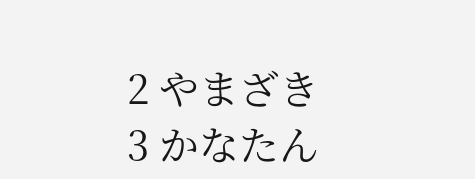2 やまざき
3 かなたん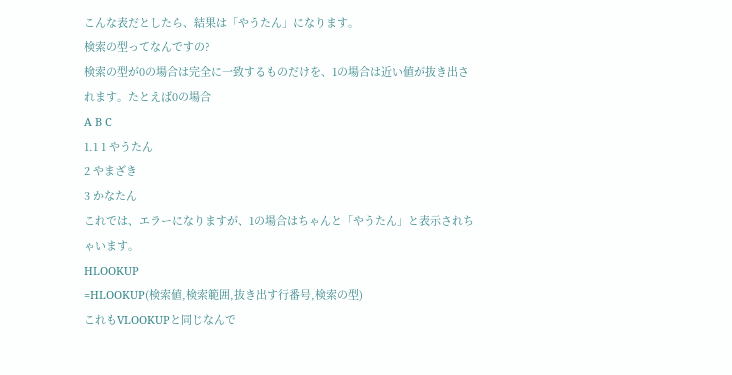こんな表だとしたら、結果は「やうたん」になります。
検索の型ってなんですの?
検索の型が0の場合は完全に一致するものだけを、1の場合は近い値が抜き出さ
れます。たとえば0の場合
A B C
1.1 1 やうたん
2 やまざき
3 かなたん
これでは、エラーになりますが、1の場合はちゃんと「やうたん」と表示されちゃいます。
HLOOKUP
=HLOOKUP(検索値,検索範囲,抜き出す行番号,検索の型)
これもVLOOKUPと同じなんで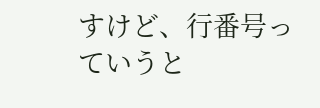すけど、行番号っていうと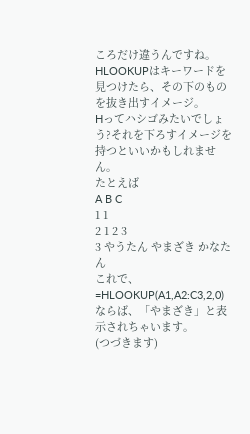ころだけ違うんですね。
HLOOKUPはキーワードを見つけたら、その下のものを抜き出すイメージ。
Hってハシゴみたいでしょう?それを下ろすイメージを持つといいかもしれません。
たとえば
A B C
1 1
2 1 2 3
3 やうたん やまざき かなたん
これで、
=HLOOKUP(A1,A2:C3,2,0)
ならば、「やまざき」と表示されちゃいます。
(つづきます)